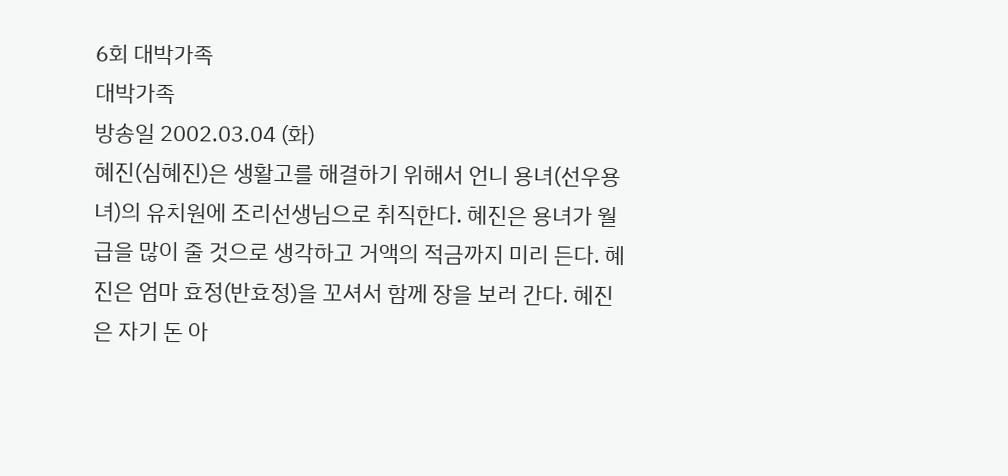6회 대박가족
대박가족
방송일 2002.03.04 (화)
혜진(심혜진)은 생활고를 해결하기 위해서 언니 용녀(선우용녀)의 유치원에 조리선생님으로 취직한다. 혜진은 용녀가 월급을 많이 줄 것으로 생각하고 거액의 적금까지 미리 든다. 혜진은 엄마 효정(반효정)을 꼬셔서 함께 장을 보러 간다. 혜진은 자기 돈 아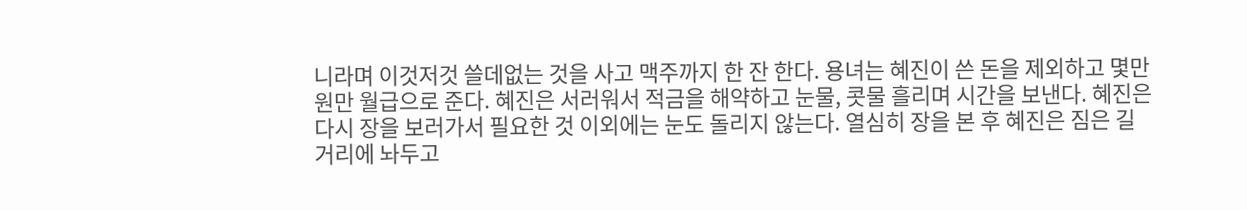니라며 이것저것 쓸데없는 것을 사고 맥주까지 한 잔 한다. 용녀는 혜진이 쓴 돈을 제외하고 몇만 원만 월급으로 준다. 혜진은 서러워서 적금을 해약하고 눈물, 콧물 흘리며 시간을 보낸다. 혜진은 다시 장을 보러가서 필요한 것 이외에는 눈도 돌리지 않는다. 열심히 장을 본 후 혜진은 짐은 길거리에 놔두고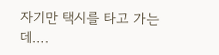자기만 택시를 타고 가는데….